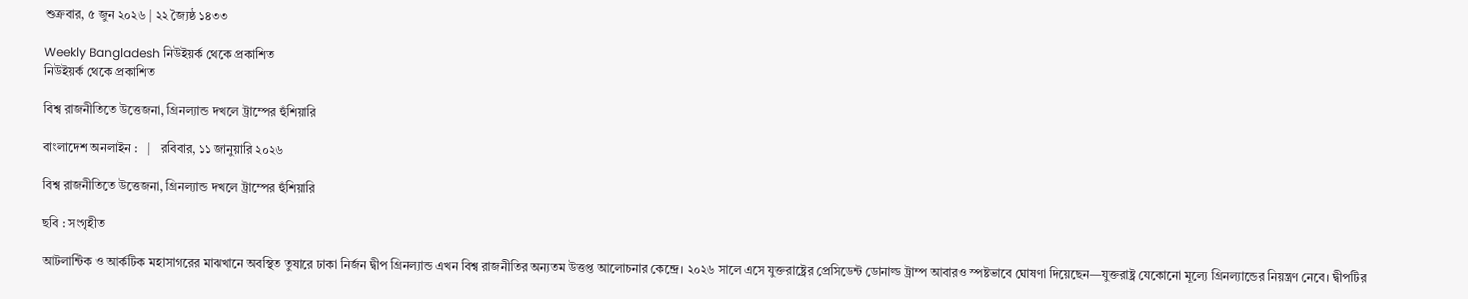শুক্রবার, ৫ জুন ২০২৬ | ২২ জ্যৈষ্ঠ ১৪৩৩

Weekly Bangladesh নিউইয়র্ক থেকে প্রকাশিত
নিউইয়র্ক থেকে প্রকাশিত

বিশ্ব রাজনীতিতে উত্তেজনা, গ্রিনল্যান্ড দখলে ট্রাম্পের হুঁশিয়ারি

বাংলাদেশ অনলাইন :   |   রবিবার, ১১ জানুয়ারি ২০২৬

বিশ্ব রাজনীতিতে উত্তেজনা, গ্রিনল্যান্ড দখলে ট্রাম্পের হুঁশিয়ারি

ছবি : সংগৃহীত

আটলান্টিক ও আর্কটিক মহাসাগরের মাঝখানে অবস্থিত তুষারে ঢাকা নির্জন দ্বীপ গ্রিনল্যান্ড এখন বিশ্ব রাজনীতির অন্যতম উত্তপ্ত আলোচনার কেন্দ্রে। ২০২৬ সালে এসে যুক্তরাষ্ট্রের প্রেসিডেন্ট ডোনাল্ড ট্রাম্প আবারও স্পষ্টভাবে ঘোষণা দিয়েছেন—যুক্তরাষ্ট্র যেকোনো মূল্যে গ্রিনল্যান্ডের নিয়ন্ত্রণ নেবে। দ্বীপটির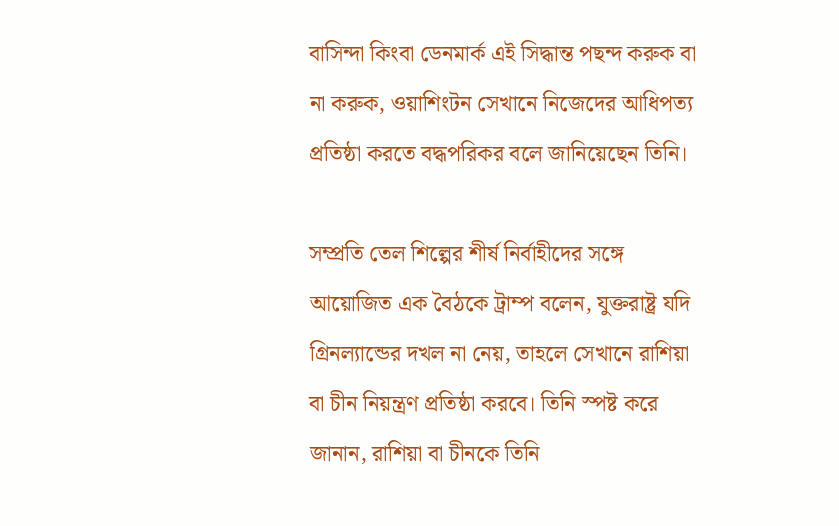বাসিন্দা কিংবা ডেনমার্ক এই সিদ্ধান্ত পছন্দ করুক বা না করুক, ওয়াশিংটন সেখানে নিজেদের আধিপত্য প্রতিষ্ঠা করতে বদ্ধপরিকর বলে জানিয়েছেন তিনি।

সম্প্রতি তেল শিল্পের শীর্ষ নির্বাহীদের সঙ্গে আয়োজিত এক বৈঠকে ট্রাম্প বলেন, যুক্তরাষ্ট্র যদি গ্রিনল্যান্ডের দখল না নেয়, তাহলে সেখানে রাশিয়া বা চীন নিয়ন্ত্রণ প্রতিষ্ঠা করবে। তিনি স্পষ্ট করে জানান, রাশিয়া বা চীনকে তিনি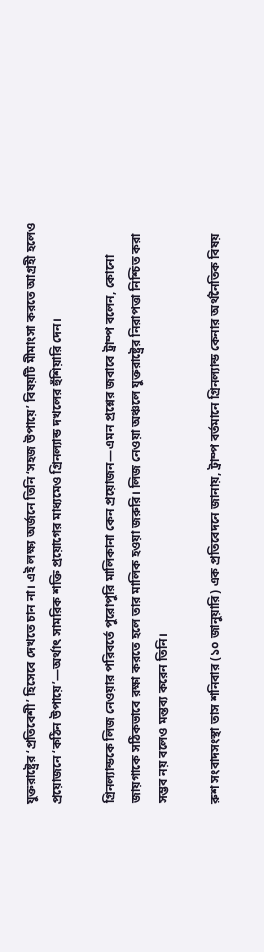যুক্তরাষ্ট্রের ‘প্রতিবেশী’ হিসেবে দেখতে চান না। এই লক্ষ্য অর্জনে তিনি ‘সহজ উপায়ে’ বিষয়টি মীমাংসা করতে আগ্রহী হলেও প্রয়োজনে ‘কঠিন উপায়ে’—অর্থাৎ সামরিক শক্তি প্রয়োগের মাধ্যমেও গ্রিনল্যান্ড দখলের হুঁশিয়ারি দেন।

গ্রিনল্যান্ডকে লিজ নেওয়ার পরিবর্তে পুরোপুরি মালিকানা কেন প্রয়োজন—এমন প্রশ্নের জবাবে ট্রাম্প বলেন, কোনো জায়গাকে সঠিকভাবে রক্ষা করতে হলে তার মালিক হওয়া জরুরি। লিজ নেওয়া অঞ্চলে যুক্তরাষ্ট্রের নিরাপত্তা নিশ্চিত করা সম্ভব নয় বলেও মন্তব্য করেন তিনি।

রুশ সংবাদসংস্থা তাস শনিবার (১০ জানুয়ারি) এক প্রতিবেদনে জানায়, ট্রাম্প বর্তমানে গ্রিনল্যান্ড কেনার অর্থনৈতিক বিষয়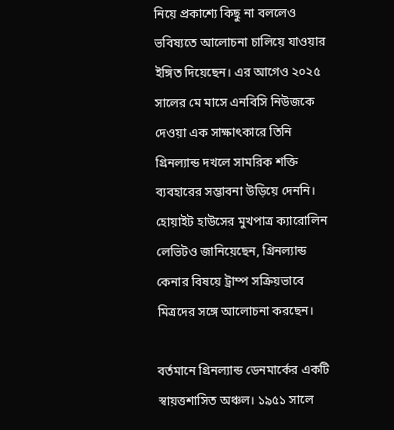নিয়ে প্রকাশ্যে কিছু না বললেও ভবিষ্যতে আলোচনা চালিয়ে যাওয়ার ইঙ্গিত দিয়েছেন। এর আগেও ২০২৫ সালের মে মাসে এনবিসি নিউজকে দেওয়া এক সাক্ষাৎকারে তিনি গ্রিনল্যান্ড দখলে সামরিক শক্তি ব্যবহারের সম্ভাবনা উড়িয়ে দেননি। হোয়াইট হাউসের মুখপাত্র ক্যারোলিন লেভিটও জানিয়েছেন, গ্রিনল্যান্ড কেনার বিষয়ে ট্রাম্প সক্রিয়ভাবে মিত্রদের সঙ্গে আলোচনা করছেন।

বর্তমানে গ্রিনল্যান্ড ডেনমার্কের একটি স্বায়ত্তশাসিত অঞ্চল। ১৯৫১ সালে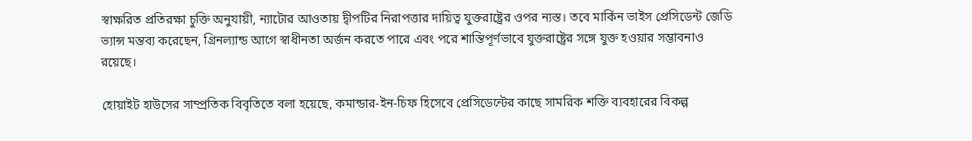স্বাক্ষরিত প্রতিরক্ষা চুক্তি অনুযায়ী, ন্যাটোর আওতায় দ্বীপটির নিরাপত্তার দায়িত্ব যুক্তরাষ্ট্রের ওপর ন্যস্ত। তবে মার্কিন ভাইস প্রেসিডেন্ট জেডি ভ্যান্স মন্তব্য করেছেন, গ্রিনল্যান্ড আগে স্বাধীনতা অর্জন করতে পারে এবং পরে শান্তিপূর্ণভাবে যুক্তরাষ্ট্রের সঙ্গে যুক্ত হওয়ার সম্ভাবনাও রয়েছে।

হোয়াইট হাউসের সাম্প্রতিক বিবৃতিতে বলা হয়েছে, কমান্ডার-ইন-চিফ হিসেবে প্রেসিডেন্টের কাছে সামরিক শক্তি ব্যবহারের বিকল্প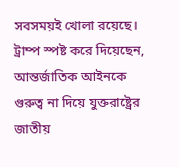সবসময়ই খোলা রয়েছে। ট্রাম্প স্পষ্ট করে দিয়েছেন, আন্তর্জাতিক আইনকে গুরুত্ব না দিয়ে যুক্তরাষ্ট্রের জাতীয়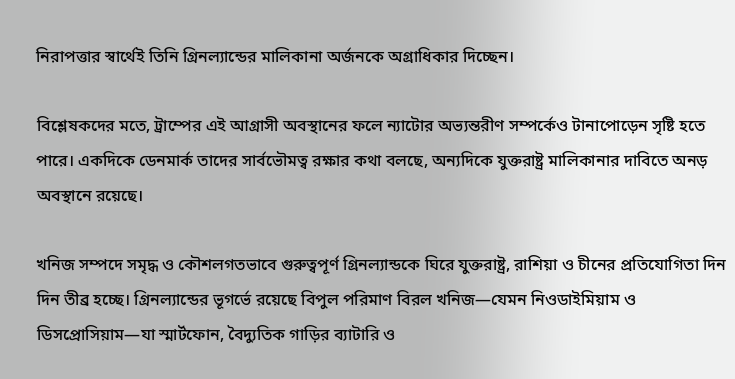নিরাপত্তার স্বার্থেই তিনি গ্রিনল্যান্ডের মালিকানা অর্জনকে অগ্রাধিকার দিচ্ছেন।

বিশ্লেষকদের মতে, ট্রাম্পের এই আগ্রাসী অবস্থানের ফলে ন্যাটোর অভ্যন্তরীণ সম্পর্কেও টানাপোড়েন সৃষ্টি হতে পারে। একদিকে ডেনমার্ক তাদের সার্বভৌমত্ব রক্ষার কথা বলছে, অন্যদিকে যুক্তরাষ্ট্র মালিকানার দাবিতে অনড় অবস্থানে রয়েছে।

খনিজ সম্পদে সমৃদ্ধ ও কৌশলগতভাবে গুরুত্বপূর্ণ গ্রিনল্যান্ডকে ঘিরে যুক্তরাষ্ট্র, রাশিয়া ও চীনের প্রতিযোগিতা দিন দিন তীব্র হচ্ছে। গ্রিনল্যান্ডের ভূগর্ভে রয়েছে বিপুল পরিমাণ বিরল খনিজ—যেমন নিওডাইমিয়াম ও ডিসপ্রোসিয়াম—যা স্মার্টফোন, বৈদ্যুতিক গাড়ির ব্যাটারি ও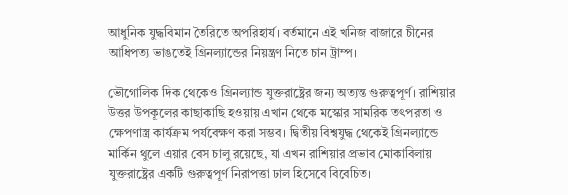আধুনিক যুদ্ধবিমান তৈরিতে অপরিহার্য। বর্তমানে এই খনিজ বাজারে চীনের আধিপত্য ভাঙতেই গ্রিনল্যান্ডের নিয়ন্ত্রণ নিতে চান ট্রাম্প।

ভৌগোলিক দিক থেকেও গ্রিনল্যান্ড যুক্তরাষ্ট্রের জন্য অত্যন্ত গুরুত্বপূর্ণ। রাশিয়ার উত্তর উপকূলের কাছাকাছি হওয়ায় এখান থেকে মস্কোর সামরিক তৎপরতা ও ক্ষেপণাস্ত্র কার্যক্রম পর্যবেক্ষণ করা সম্ভব। দ্বিতীয় বিশ্বযুদ্ধ থেকেই গ্রিনল্যান্ডে মার্কিন থুলে এয়ার বেস চালু রয়েছে, যা এখন রাশিয়ার প্রভাব মোকাবিলায় যুক্তরাষ্ট্রের একটি গুরুত্বপূর্ণ নিরাপত্তা ঢাল হিসেবে বিবেচিত।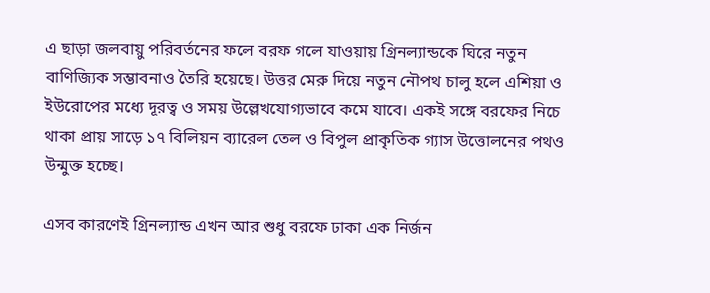এ ছাড়া জলবায়ু পরিবর্তনের ফলে বরফ গলে যাওয়ায় গ্রিনল্যান্ডকে ঘিরে নতুন বাণিজ্যিক সম্ভাবনাও তৈরি হয়েছে। উত্তর মেরু দিয়ে নতুন নৌপথ চালু হলে এশিয়া ও ইউরোপের মধ্যে দূরত্ব ও সময় উল্লেখযোগ্যভাবে কমে যাবে। একই সঙ্গে বরফের নিচে থাকা প্রায় সাড়ে ১৭ বিলিয়ন ব্যারেল তেল ও বিপুল প্রাকৃতিক গ্যাস উত্তোলনের পথও উন্মুক্ত হচ্ছে।

এসব কারণেই গ্রিনল্যান্ড এখন আর শুধু বরফে ঢাকা এক নির্জন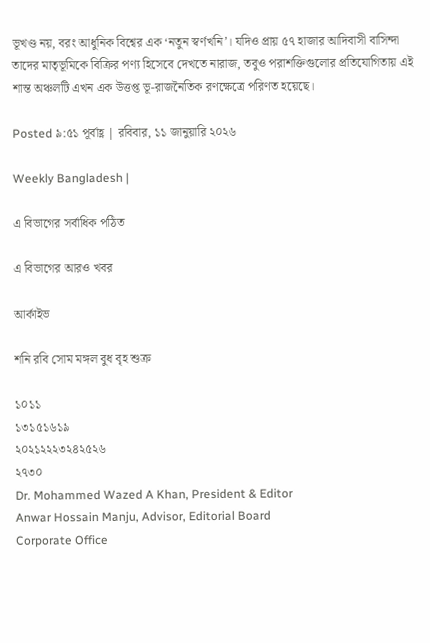ভূখণ্ড নয়, বরং আধুনিক বিশ্বের এক ‘নতুন স্বর্ণখনি’। যদিও প্রায় ৫৭ হাজার আদিবাসী বাসিন্দা তাদের মাতৃভূমিকে বিক্রির পণ্য হিসেবে দেখতে নারাজ, তবুও পরাশক্তিগুলোর প্রতিযোগিতায় এই শান্ত অঞ্চলটি এখন এক উত্তপ্ত ভূ-রাজনৈতিক রণক্ষেত্রে পরিণত হয়েছে।

Posted ৯:৫১ পূর্বাহ্ণ | রবিবার, ১১ জানুয়ারি ২০২৬

Weekly Bangladesh |

এ বিভাগের সর্বাধিক পঠিত

এ বিভাগের আরও খবর

আর্কাইভ

শনি রবি সোম মঙ্গল বুধ বৃহ শুক্র

১০১১
১৩১৫১৬১৯
২০২১২২২৩২৪২৫২৬
২৭৩০
Dr. Mohammed Wazed A Khan, President & Editor
Anwar Hossain Manju, Advisor, Editorial Board
Corporate Office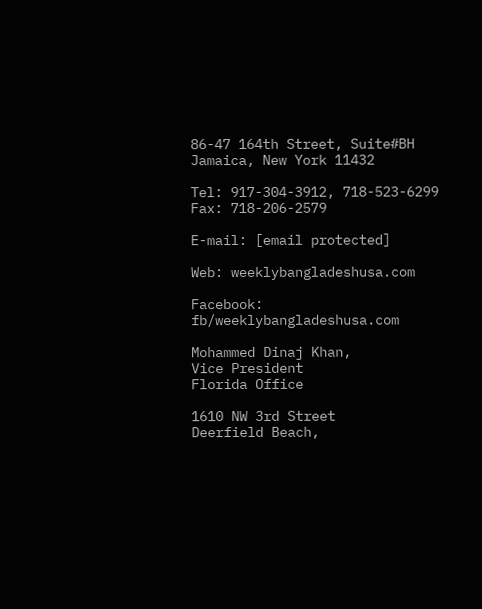86-47 164th Street, Suite#BH
Jamaica, New York 11432

Tel: 917-304-3912, 718-523-6299 Fax: 718-206-2579

E-mail: [email protected]

Web: weeklybangladeshusa.com

Facebook: fb/weeklybangladeshusa.com

Mohammed Dinaj Khan,
Vice President
Florida Office

1610 NW 3rd Street
Deerfield Beach,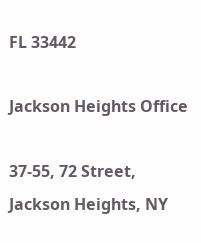FL 33442

Jackson Heights Office

37-55, 72 Street, Jackson Heights, NY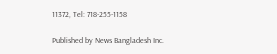11372, Tel: 718-255-1158

Published by News Bangladesh Inc.